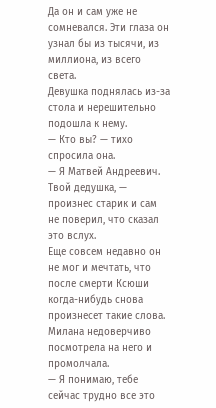Да он и сам уже не сомневался. Эти глаза он узнал бы из тысячи, из миллиона, из всего света.
Девушка поднялась из-за стола и нерешительно подошла к нему.
— Кто вы? — тихо спросила она.
— Я Матвей Андреевич. Твой дедушка, — произнес старик и сам не поверил, что сказал это вслух.
Еще совсем недавно он не мог и мечтать, что после смерти Ксюши когда-нибудь снова произнесет такие слова. Милана недоверчиво посмотрела на него и промолчала.
— Я понимаю, тебе сейчас трудно все это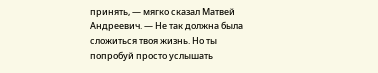принять, — мягко сказал Матвей Андреевич. — Не так должна была сложиться твоя жизнь. Но ты попробуй просто услышать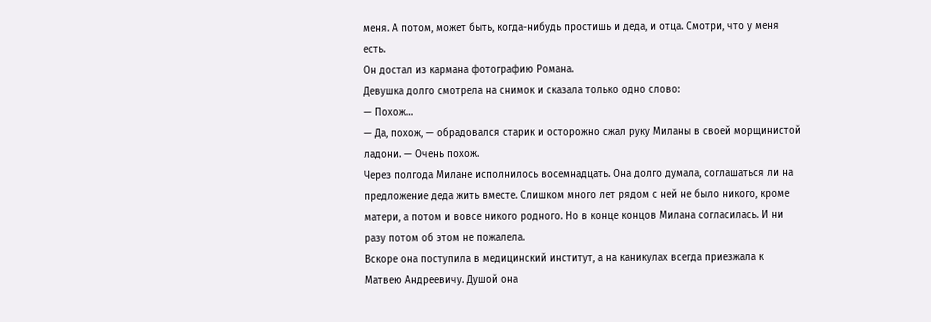меня. А потом, может быть, когда-нибудь простишь и деда, и отца. Смотри, что у меня есть.
Он достал из кармана фотографию Романа.
Девушка долго смотрела на снимок и сказала только одно слово:
— Похож…
— Да, похож, — обрадовался старик и осторожно сжал руку Миланы в своей морщинистой ладони. — Очень похож.
Через полгода Милане исполнилось восемнадцать. Она долго думала, соглашаться ли на предложение деда жить вместе. Слишком много лет рядом с ней не было никого, кроме матери, а потом и вовсе никого родного. Но в конце концов Милана согласилась. И ни разу потом об этом не пожалела.
Вскоре она поступила в медицинский институт, а на каникулах всегда приезжала к Матвею Андреевичу. Душой она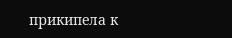прикипела к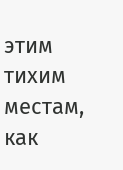этим тихим местам, как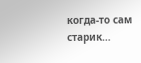когда-то сам старик…